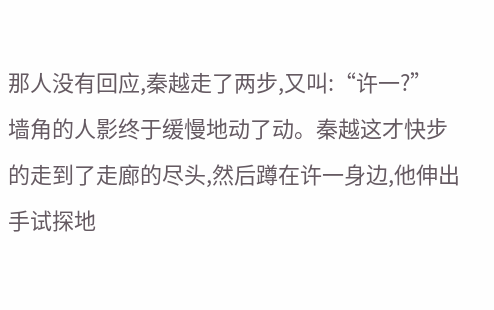那人没有回应,秦越走了两步,又叫:“许一?”
墙角的人影终于缓慢地动了动。秦越这才快步的走到了走廊的尽头,然后蹲在许一身边,他伸出手试探地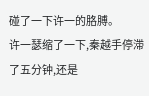碰了一下许一的胳膊。
许一瑟缩了一下,秦越手停滞了五分钟,还是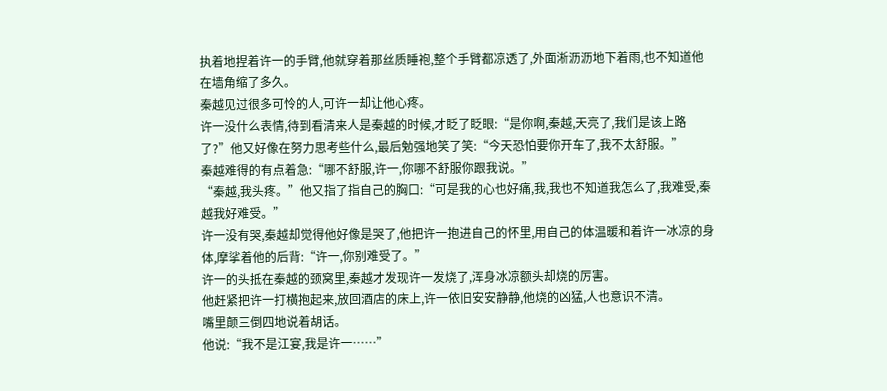执着地捏着许一的手臂,他就穿着那丝质睡袍,整个手臂都凉透了,外面淅沥沥地下着雨,也不知道他在墙角缩了多久。
秦越见过很多可怜的人,可许一却让他心疼。
许一没什么表情,待到看清来人是秦越的时候,才眨了眨眼:“是你啊,秦越,天亮了,我们是该上路了?”他又好像在努力思考些什么,最后勉强地笑了笑:“今天恐怕要你开车了,我不太舒服。”
秦越难得的有点着急:“哪不舒服,许一,你哪不舒服你跟我说。”
“秦越,我头疼。”他又指了指自己的胸口:“可是我的心也好痛,我,我也不知道我怎么了,我难受,秦越我好难受。”
许一没有哭,秦越却觉得他好像是哭了,他把许一抱进自己的怀里,用自己的体温暖和着许一冰凉的身体,摩挲着他的后背:“许一,你别难受了。”
许一的头抵在秦越的颈窝里,秦越才发现许一发烧了,浑身冰凉额头却烧的厉害。
他赶紧把许一打横抱起来,放回酒店的床上,许一依旧安安静静,他烧的凶猛,人也意识不清。
嘴里颠三倒四地说着胡话。
他说:“我不是江宴,我是许一……”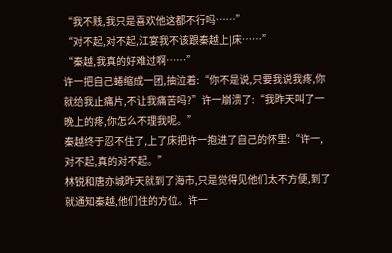“我不贱,我只是喜欢他这都不行吗……”
“对不起,对不起,江宴我不该跟秦越上|床……”
“秦越,我真的好难过啊……”
许一把自己蜷缩成一团,抽泣着:“你不是说,只要我说我疼,你就给我止痛片,不让我痛苦吗?”许一崩溃了:“我昨天叫了一晚上的疼,你怎么不理我呢。”
秦越终于忍不住了,上了床把许一抱进了自己的怀里:“许一,对不起,真的对不起。”
林锐和唐亦城昨天就到了海市,只是觉得见他们太不方便,到了就通知秦越,他们住的方位。许一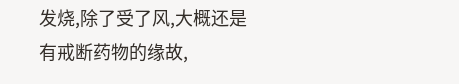发烧,除了受了风,大概还是有戒断药物的缘故,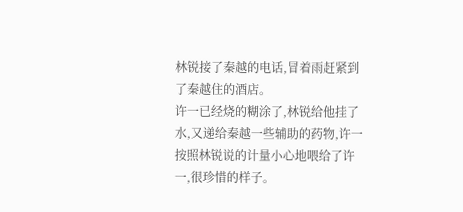林锐接了秦越的电话,冒着雨赶紧到了秦越住的酒店。
许一已经烧的糊涂了,林锐给他挂了水,又递给秦越一些辅助的药物,许一按照林锐说的计量小心地喂给了许一,很珍惜的样子。